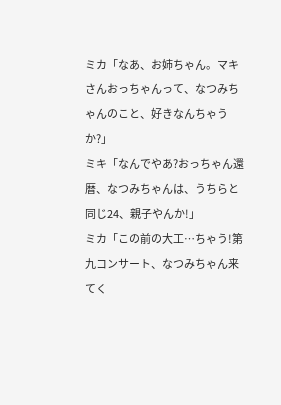ミカ「なあ、お姉ちゃん。マキさんおっちゃんって、なつみちゃんのこと、好きなんちゃうか?」
ミキ「なんでやあ?おっちゃん還暦、なつみちゃんは、うちらと同じ24、親子やんか!」
ミカ「この前の大工…ちゃう!第九コンサート、なつみちゃん来てく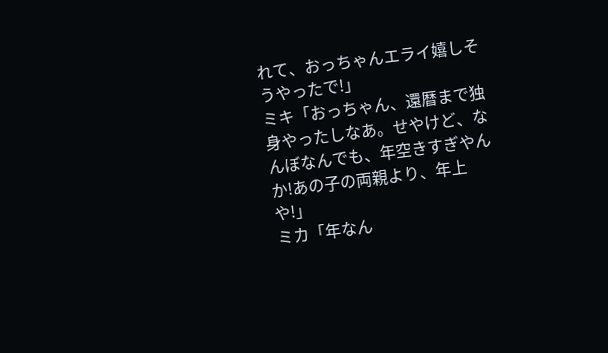れて、おっちゃんエライ嬉しそうやったで!」
ミキ「おっちゃん、還暦まで独身やったしなあ。せやけど、なんぼなんでも、年空きすぎやんか!あの子の両親より、年上や!」
ミカ「年なん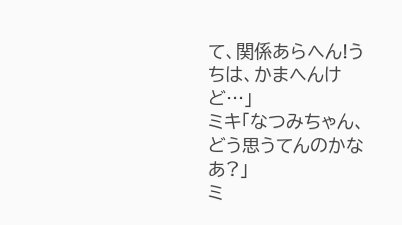て、関係あらへん!うちは、かまへんけど…」
ミキ「なつみちゃん、どう思うてんのかなあ?」
ミ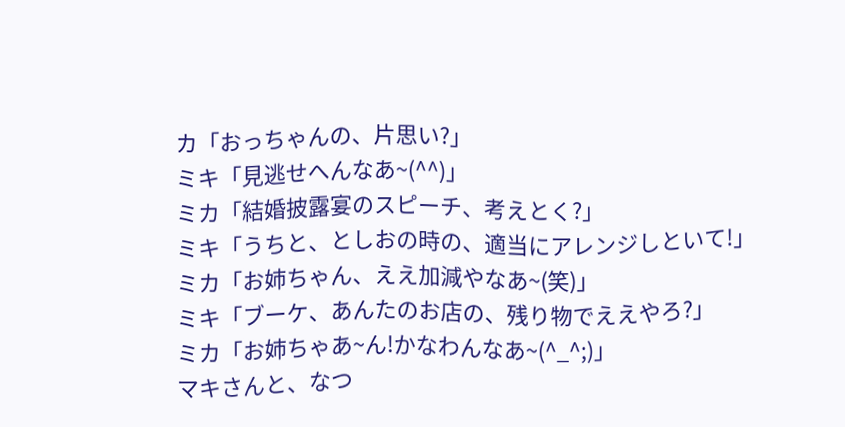カ「おっちゃんの、片思い?」
ミキ「見逃せへんなあ~(^^)」
ミカ「結婚披露宴のスピーチ、考えとく?」
ミキ「うちと、としおの時の、適当にアレンジしといて!」
ミカ「お姉ちゃん、ええ加減やなあ~(笑)」
ミキ「ブーケ、あんたのお店の、残り物でええやろ?」
ミカ「お姉ちゃあ~ん!かなわんなあ~(^_^;)」
マキさんと、なつ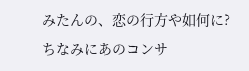みたんの、恋の行方や如何に?
ちなみにあのコンサ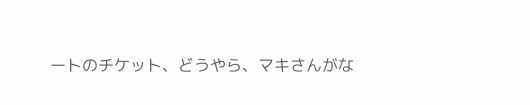ートのチケット、どうやら、マキさんがな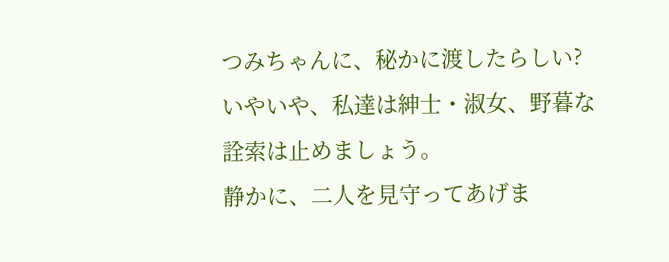つみちゃんに、秘かに渡したらしい?
いやいや、私達は紳士・淑女、野暮な詮索は止めましょう。
静かに、二人を見守ってあげま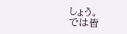しょう。
では皆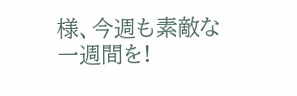様、今週も素敵な一週間を!